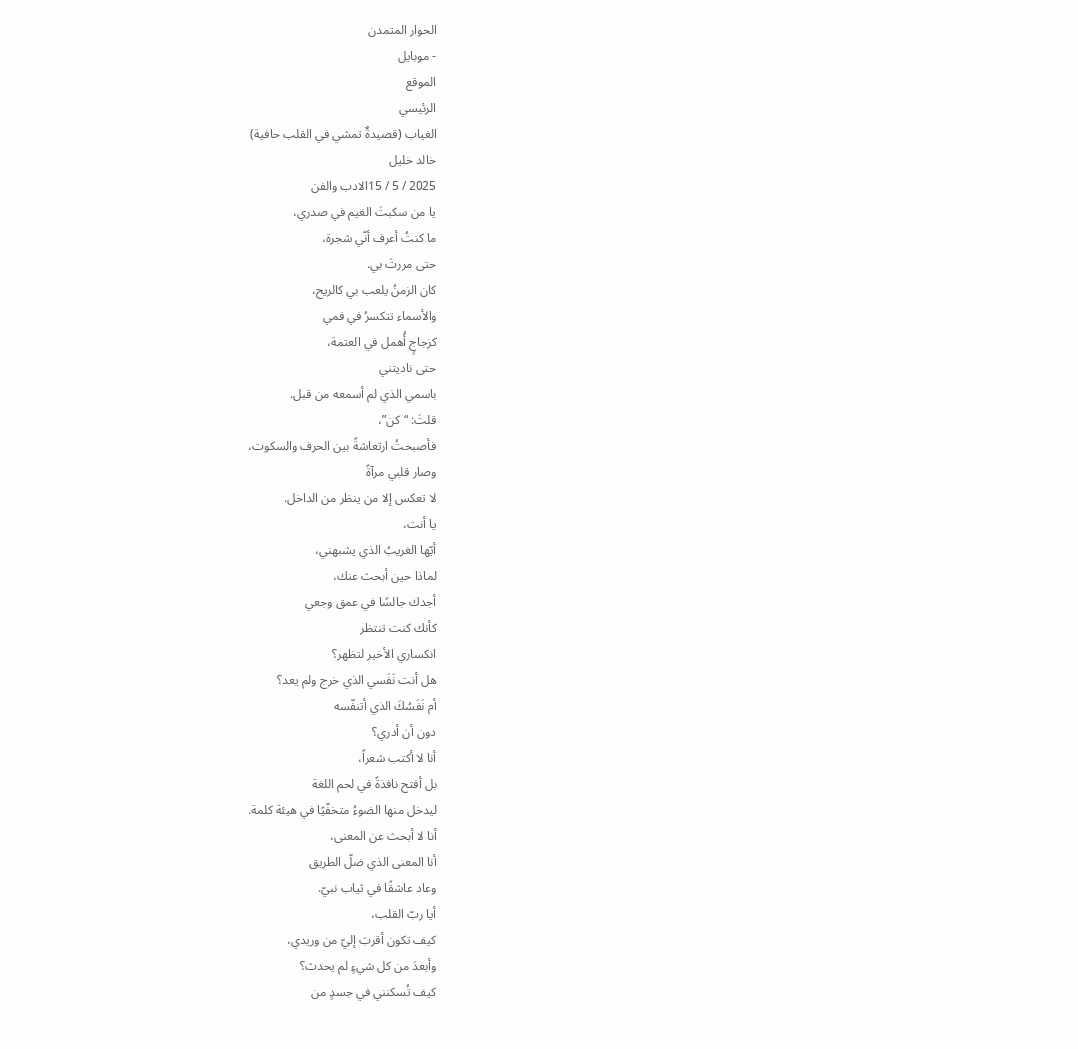الحوار المتمدن
- موبايل
الموقع
الرئيسي
الغياب (قصيدةٌ تمشي في القلب حافية)
خالد خليل
2025 / 5 / 15الادب والفن
يا من سكبتَ الغيم في صدري،
ما كنتُ أعرف أنّي شجرة،
حتى مررتَ بي.
كان الزمنُ يلعب بي كالريح،
والأسماء تتكسرُ في فمي
كزجاجٍ أُهمل في العتمة،
حتى ناديتني
باسمي الذي لم أسمعه من قبل.
قلتَ: “كن”،
فأصبحتُ ارتعاشةً بين الحرف والسكوت،
وصار قلبي مرآةً
لا تعكس إلا من ينظر من الداخل.
يا أنت،
أيّها الغريبُ الذي يشبهني،
لماذا حين أبحث عنك،
أجدك جالسًا في عمق وجعي
كأنك كنت تنتظر
انكساري الأخير لتظهر؟
هل أنت نَفَسي الذي خرج ولم يعد؟
أم نَفَسُكَ الذي أتنفّسه
دون أن أدري؟
أنا لا أكتب شعراً،
بل أفتح نافذةً في لحم اللغة
ليدخل منها الضوءُ متخفّيًا في هيئة كلمة.
أنا لا أبحث عن المعنى،
أنا المعنى الذي ضلّ الطريق
وعاد عاشقًا في ثياب نبيّ.
أيا ربّ القلب،
كيف تكون أقربَ إليّ من وريدي،
وأبعدَ من كل شيءٍ لم يحدث؟
كيف تُسكنني في جسدٍ من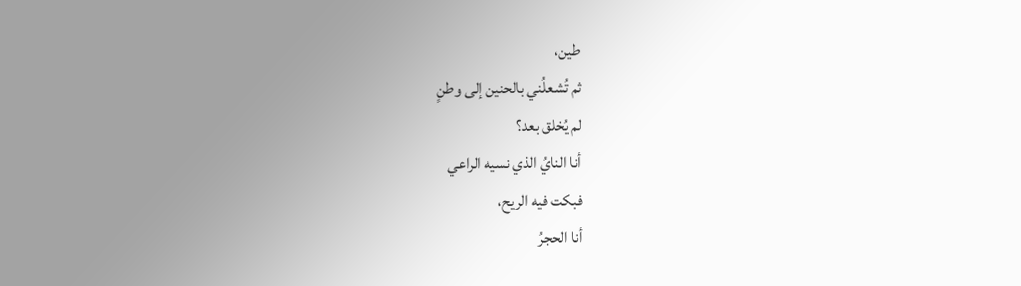طين،
ثم تُشعلُني بالحنين إلى وطنٍ
لم يُخلق بعد؟
أنا النايُ الذي نسيه الراعي
فبكت فيه الريح،
أنا الحجرُ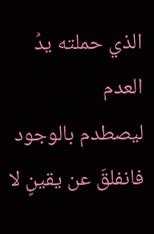الذي حملته يدُ العدم
ليصطدم بالوجود
فانفلقَ عن يقينٍ لا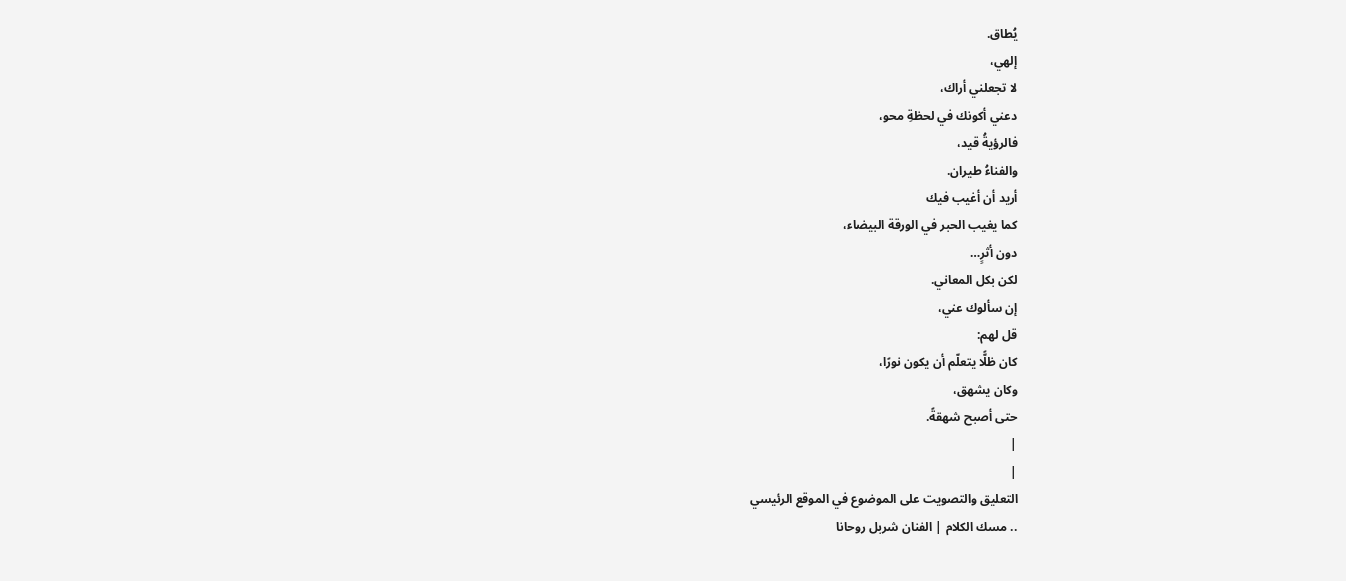يُطاق.
إلهي،
لا تجعلني أراك،
دعني أكونك في لحظةِ محو،
فالرؤيةُ قيد،
والفناءُ طيران.
أريد أن أغيب فيك
كما يغيب الحبر في الورقة البيضاء،
دون أثرٍ…
لكن بكل المعاني.
إن سألوك عني،
قل لهم:
كان ظلًّا يتعلّم أن يكون نورًا،
وكان يشهق،
حتى أصبح شهقةً.
|
|
التعليق والتصويت على الموضوع في الموقع الرئيسي
.. مسك الكلام | الفنان شربل روحانا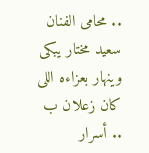.. محامى الفنان سعيد مختار يبكى وينهار بعزاءه اللى كان زعلان ب
.. أسرار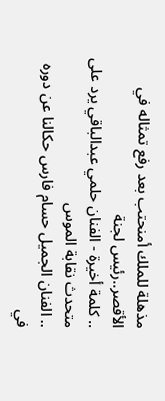مذهلة للملك أمنحتب بعد رفع تمثاله في الأقصر..رئيس لجنة
.. كلمة أخيرة - الفنان حلمي عبدالباقي يرد على متحدث نقابة الموس
.. الفنان الجميل حسام فارس حكالنا عن دوره في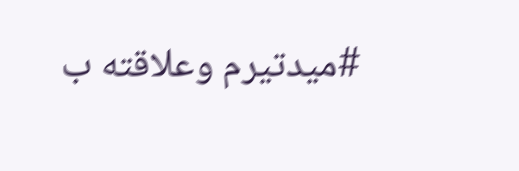#ميدتيرم وعلاقته ب